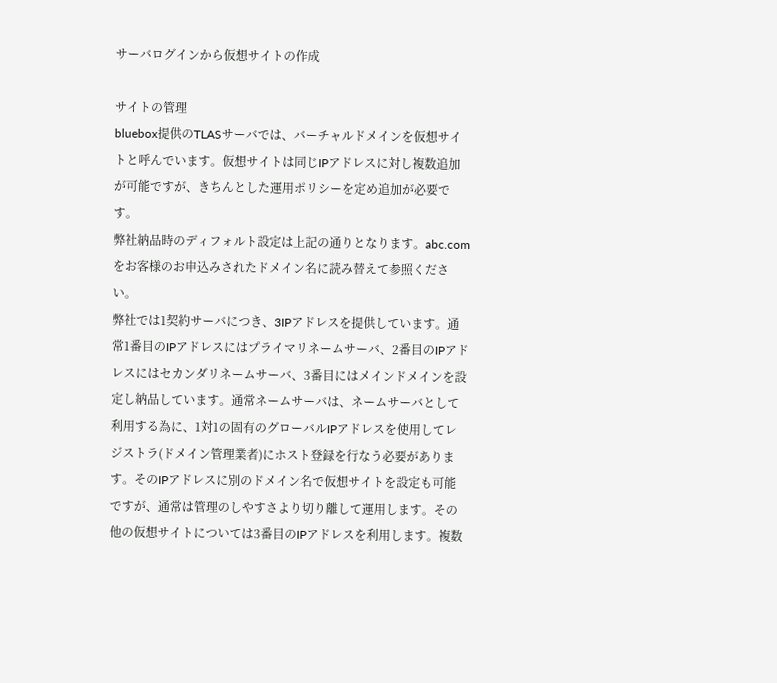サーバログインから仮想サイトの作成

サイトの管理
bluebox提供のTLASサーバでは、バーチャルドメインを仮想サイトと呼んでいます。仮想サイトは同じIPアドレスに対し複数追加が可能ですが、きちんとした運用ポリシーを定め追加が必要です。
弊社納品時のディフォルト設定は上記の通りとなります。abc.comをお客様のお申込みされたドメイン名に読み替えて参照ください。
弊社では1契約サーバにつき、3IPアドレスを提供しています。通常1番目のIPアドレスにはプライマリネームサーバ、2番目のIPアドレスにはセカンダリネームサーバ、3番目にはメインドメインを設定し納品しています。通常ネームサーバは、ネームサーバとして利用する為に、1対1の固有のグローバルIPアドレスを使用してレジストラ(ドメイン管理業者)にホスト登録を行なう必要があります。そのIPアドレスに別のドメイン名で仮想サイトを設定も可能ですが、通常は管理のしやすさより切り離して運用します。その他の仮想サイトについては3番目のIPアドレスを利用します。複数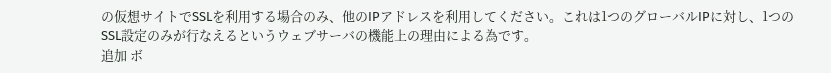の仮想サイトでSSLを利用する場合のみ、他のIPアドレスを利用してください。これは1つのグローバルIPに対し、1つのSSL設定のみが行なえるというウェブサーバの機能上の理由による為です。
追加 ボ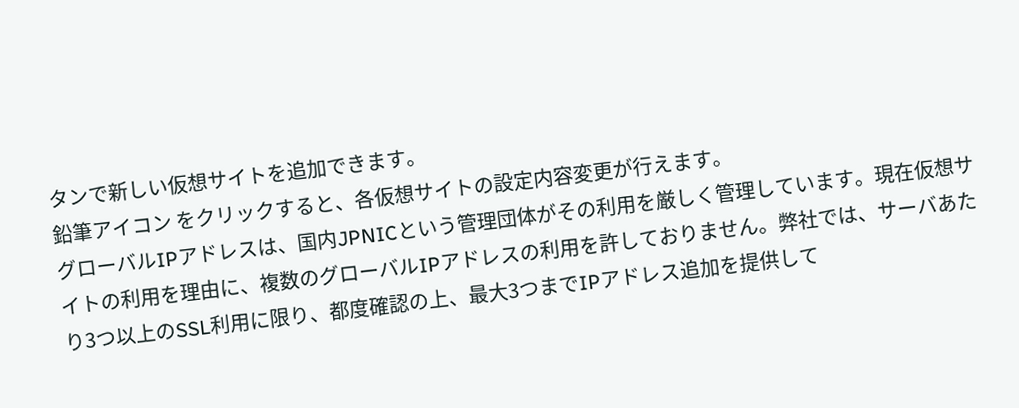タンで新しい仮想サイトを追加できます。
鉛筆アイコン をクリックすると、各仮想サイトの設定内容変更が行えます。
グローバルIPアドレスは、国内JPNICという管理団体がその利用を厳しく管理しています。現在仮想サイトの利用を理由に、複数のグローバルIPアドレスの利用を許しておりません。弊社では、サーバあたり3つ以上のSSL利用に限り、都度確認の上、最大3つまでIPアドレス追加を提供して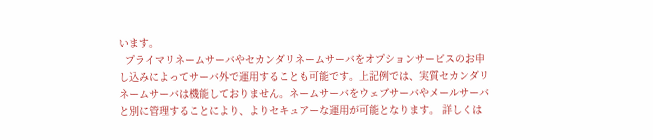います。
  プライマリネームサーバやセカンダリネームサーバをオプションサービスのお申し込みによってサーバ外で運用することも可能です。上記例では、実質セカンダリネームサーバは機能しておりません。ネームサーバをウェブサーバやメールサーバと別に管理することにより、よりセキュアーな運用が可能となります。 詳しくは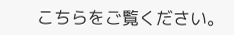こちらをご覧ください。